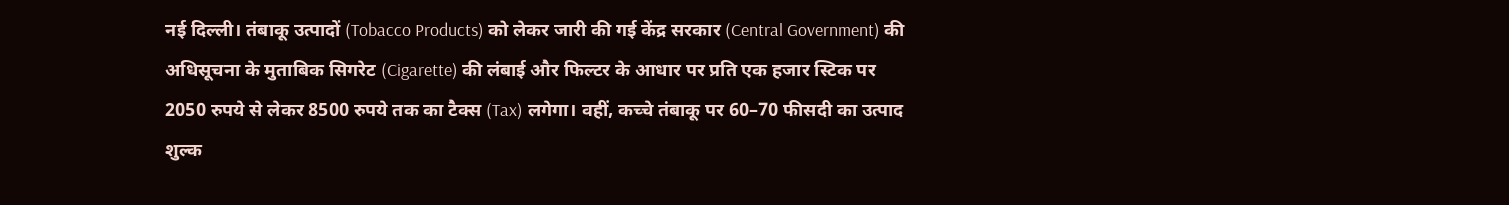नई दिल्ली। तंबाकू उत्पादों (Tobacco Products) को लेकर जारी की गई केंद्र सरकार (Central Government) की अधिसूचना के मुताबिक सिगरेट (Cigarette) की लंबाई और फिल्टर के आधार पर प्रति एक हजार स्टिक पर 2050 रुपये से लेकर 8500 रुपये तक का टैक्स (Tax) लगेगा। वहीं, कच्चे तंबाकू पर 60–70 फीसदी का उत्पाद शुल्क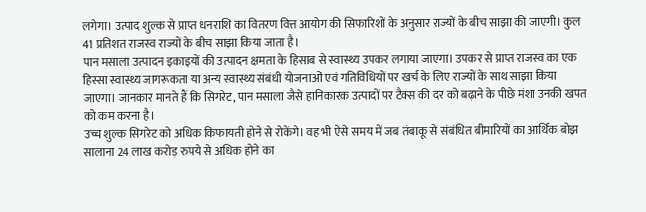लगेगा। उत्पाद शुल्क से प्राप्त धनराशि का वितरण वित्त आयोग की सिफारिशों के अनुसार राज्यों के बीच साझा की जाएगी। कुल 41 प्रतिशत राजस्व राज्यों के बीच साझा किया जाता है।
पान मसाला उत्पादन इकाइयों की उत्पादन क्षमता के हिसाब से स्वास्थ्य उपकर लगाया जाएगा। उपकर से प्राप्त राजस्व का एक हिस्सा स्वास्थ्य जागरूकता या अन्य स्वास्थ्य संबंधी योजनाओं एवं गतिविधियों पर खर्च के लिए राज्यों के साथ साझा किया जाएगा। जानकार मानते हैं कि सिगरेट, पान मसाला जैसे हानिकारक उत्पादों पर टैक्स की दर को बढ़ाने के पीछे मंशा उनकी खपत को कम करना है।
उच्च शुल्क सिगरेट को अधिक किफायती होने से रोकेंगे। वह भी ऐसे समय में जब तंबाकू से संबंधित बीमारियों का आर्थिक बोझ सालाना 24 लाख करोड़ रुपये से अधिक होने का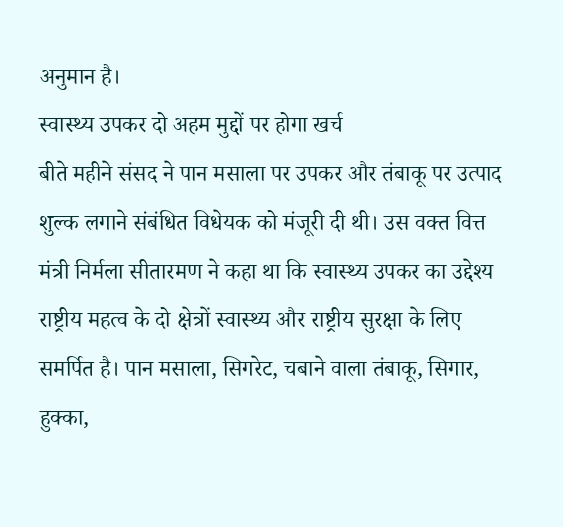अनुमान है।
स्वास्थ्य उपकर दो अहम मुद्दों पर होगा खर्च
बीते महीने संसद ने पान मसाला पर उपकर और तंबाकू पर उत्पाद शुल्क लगाने संबंधित विधेयक को मंजूरी दी थी। उस वक्त वित्त मंत्री निर्मला सीतारमण ने कहा था कि स्वास्थ्य उपकर का उद्देश्य राष्ट्रीय महत्व के दो क्षेत्रों स्वास्थ्य और राष्ट्रीय सुरक्षा के लिए समर्पित है। पान मसाला, सिगरेट, चबाने वाला तंबाकू, सिगार, हुक्का,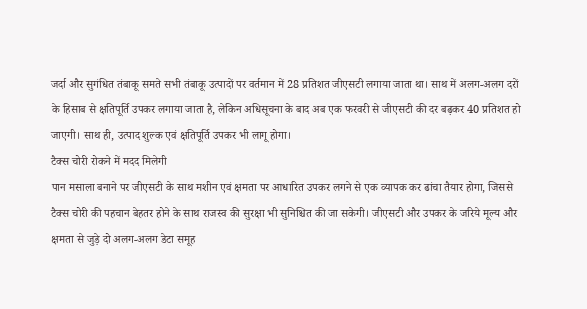जर्दा और सुगंधित तंबाकू समते सभी तंबाकू उत्पादों पर वर्तमान में 28 प्रतिशत जीएसटी लगाया जाता था। साथ में अलग-अलग दरों के हिसाब से क्षतिपूर्ति उपकर लगाया जाता है, लेकिन अधिसूचना के बाद अब एक फरवरी से जीएसटी की दर बढ़कर 40 प्रतिशत हो जाएगी। साथ ही, उत्पाद शुल्क एवं क्षतिपूर्ति उपकर भी लागू होगा।
टैक्स चोरी रोकने में मदद मिलेगी
पान मसाला बनाने पर जीएसटी के साथ मशीन एवं क्षमता पर आधारित उपकर लगने से एक व्यापक कर ढांचा तैयार होगा, जिससे टैक्स चोरी की पहचान बेहतर होने के साथ राजस्व की सुरक्षा भी सुनिश्चित की जा सकेगी। जीएसटी और उपकर के जरिये मूल्य और क्षमता से जुड़े दो अलग-अलग डेटा समूह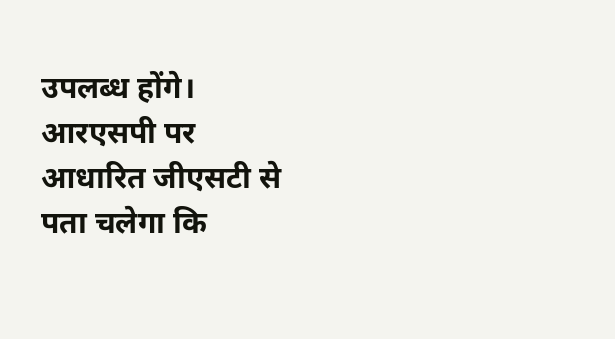उपलब्ध होंगे। आरएसपी पर आधारित जीएसटी से पता चलेगा कि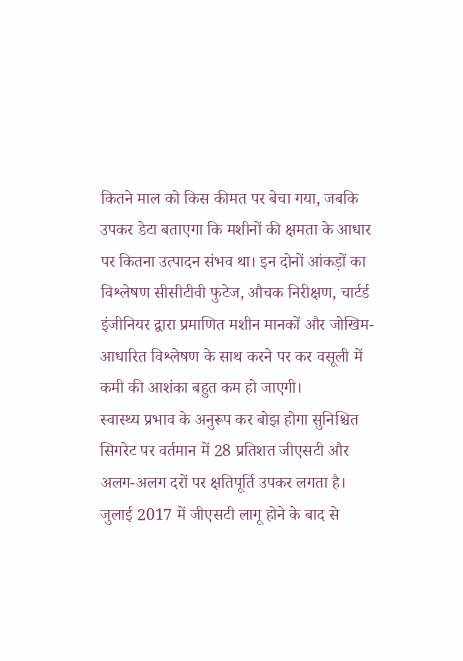कितने माल को किस कीमत पर बेचा गया, जबकि उपकर डेटा बताएगा कि मशीनों की क्षमता के आधार पर कितना उत्पादन संभव था। इन दोनों आंकड़ों का विश्लेषण सीसीटीवी फुटेज, औचक निरीक्षण, चार्टर्ड इंजीनियर द्वारा प्रमाणित मशीन मानकों और जोखिम-आधारित विश्लेषण के साथ करने पर कर वसूली में कमी की आशंका बहुत कम हो जाएगी।
स्वास्थ्य प्रभाव के अनुरूप कर बोझ होगा सुनिश्चित
सिगरेट पर वर्तमान में 28 प्रतिशत जीएसटी और अलग-अलग दरों पर क्षतिपूर्ति उपकर लगता है। जुलाई 2017 में जीएसटी लागू होने के बाद से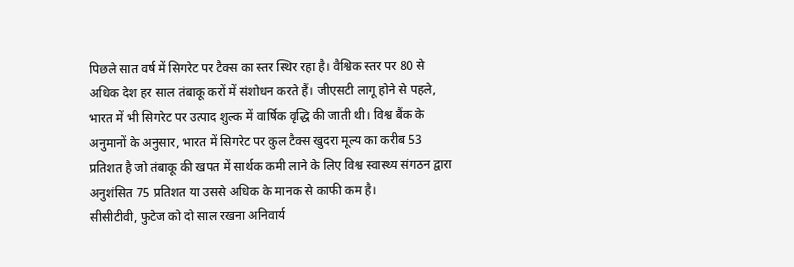पिछले सात वर्ष में सिगरेट पर टैक्स का स्तर स्थिर रहा है। वैश्विक स्तर पर 80 से अधिक देश हर साल तंबाकू करों में संशोधन करते हैं। जीएसटी लागू होने से पहले, भारत में भी सिगरेट पर उत्पाद शुल्क में वार्षिक वृद्धि की जाती थी। विश्व बैंक के अनुमानों के अनुसार, भारत में सिगरेट पर कुल टैक्स खुदरा मूल्य का करीब 53 प्रतिशत है जो तंबाकू की खपत में सार्थक कमी लाने के लिए विश्व स्वास्थ्य संगठन द्वारा अनुशंसित 75 प्रतिशत या उससे अधिक के मानक से काफी कम है।
सीसीटीवी, फुटेज को दो साल रखना अनिवार्य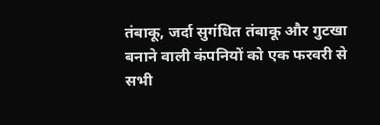तंबाकू, जर्दा सुगंधित तंबाकू और गुटखा बनाने वाली कंपनियों को एक फरवरी से सभी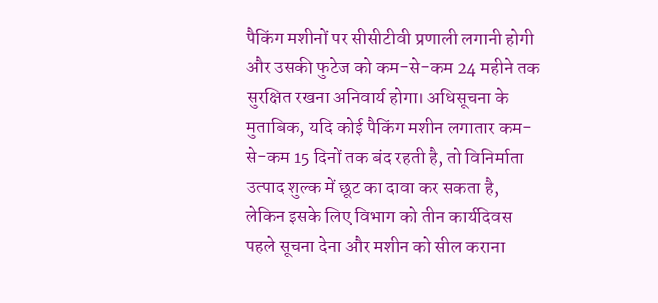पैकिंग मशीनों पर सीसीटीवी प्रणाली लगानी होगी और उसकी फुटेज को कम-से-कम 24 महीने तक सुरक्षित रखना अनिवार्य होगा। अधिसूचना के मुताबिक, यदि कोई पैकिंग मशीन लगातार कम-से-कम 15 दिनों तक बंद रहती है, तो विनिर्माता उत्पाद शुल्क में छूट का दावा कर सकता है, लेकिन इसके लिए विभाग को तीन कार्यदिवस पहले सूचना देना और मशीन को सील कराना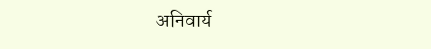अनिवार्य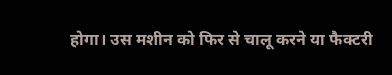होगा। उस मशीन को फिर से चालू करने या फैक्टरी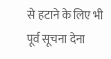से हटाने के लिए भी पूर्व सूचना देना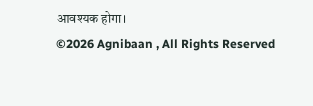आवश्यक होगा।
©2026 Agnibaan , All Rights Reserved